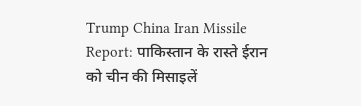Trump China Iran Missile Report: पाकिस्तान के रास्ते ईरान को चीन की मिसाइलें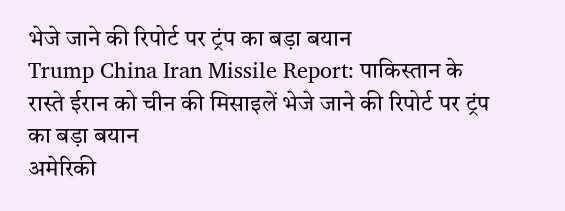भेजे जाने की रिपोर्ट पर ट्रंप का बड़ा बयान
Trump China Iran Missile Report: पाकिस्तान के रास्ते ईरान को चीन की मिसाइलें भेजे जाने की रिपोर्ट पर ट्रंप का बड़ा बयान
अमेरिकी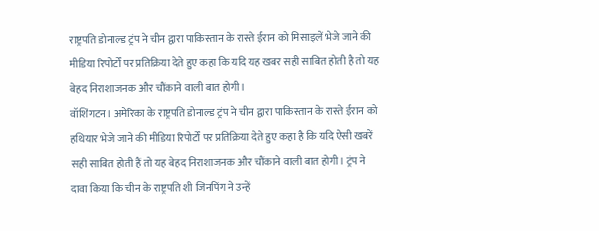राष्ट्रपति डोनाल्ड ट्रंप ने चीन द्वारा पाकिस्तान के रास्ते ईरान को मिसाइलें भेजे जाने की मीडिया रिपोर्टों पर प्रतिक्रिया देते हुए कहा कि यदि यह खबर सही साबित होती है तो यह बेहद निराशाजनक और चौंकाने वाली बात होगी।
वॉशिंगटन। अमेरिका के राष्ट्रपति डोनाल्ड ट्रंप ने चीन द्वारा पाकिस्तान के रास्ते ईरान को हथियार भेजे जाने की मीडिया रिपोर्टों पर प्रतिक्रिया देते हुए कहा है कि यदि ऐसी खबरें सही साबित होती हैं तो यह बेहद निराशाजनक और चौंकाने वाली बात होगी। ट्रंप ने दावा किया कि चीन के राष्ट्रपति शी जिनपिंग ने उन्हें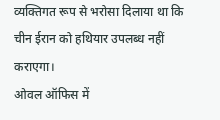व्यक्तिगत रूप से भरोसा दिलाया था कि चीन ईरान को हथियार उपलब्ध नहीं कराएगा।
ओवल ऑफिस में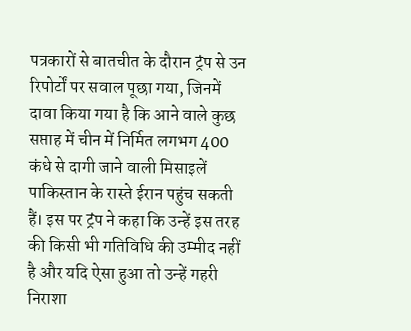पत्रकारों से बातचीत के दौरान ट्रंप से उन रिपोर्टों पर सवाल पूछा गया, जिनमें दावा किया गया है कि आने वाले कुछ सप्ताह में चीन में निर्मित लगभग 400 कंधे से दागी जाने वाली मिसाइलें पाकिस्तान के रास्ते ईरान पहुंच सकती हैं। इस पर ट्रंप ने कहा कि उन्हें इस तरह की किसी भी गतिविधि की उम्मीद नहीं है और यदि ऐसा हुआ तो उन्हें गहरी निराशा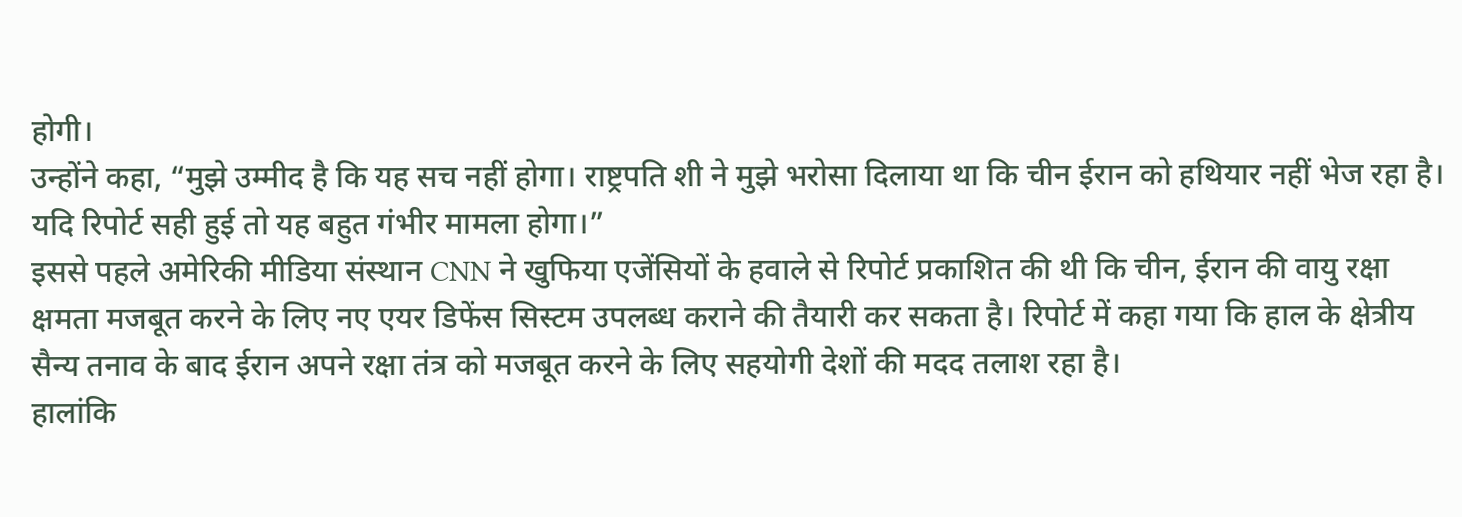होगी।
उन्होंने कहा, “मुझे उम्मीद है कि यह सच नहीं होगा। राष्ट्रपति शी ने मुझे भरोसा दिलाया था कि चीन ईरान को हथियार नहीं भेज रहा है। यदि रिपोर्ट सही हुई तो यह बहुत गंभीर मामला होगा।”
इससे पहले अमेरिकी मीडिया संस्थान CNN ने खुफिया एजेंसियों के हवाले से रिपोर्ट प्रकाशित की थी कि चीन, ईरान की वायु रक्षा क्षमता मजबूत करने के लिए नए एयर डिफेंस सिस्टम उपलब्ध कराने की तैयारी कर सकता है। रिपोर्ट में कहा गया कि हाल के क्षेत्रीय सैन्य तनाव के बाद ईरान अपने रक्षा तंत्र को मजबूत करने के लिए सहयोगी देशों की मदद तलाश रहा है।
हालांकि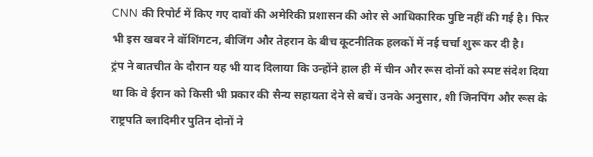CNN की रिपोर्ट में किए गए दावों की अमेरिकी प्रशासन की ओर से आधिकारिक पुष्टि नहीं की गई है। फिर भी इस खबर ने वॉशिंगटन, बीजिंग और तेहरान के बीच कूटनीतिक हलकों में नई चर्चा शुरू कर दी है।
ट्रंप ने बातचीत के दौरान यह भी याद दिलाया कि उन्होंने हाल ही में चीन और रूस दोनों को स्पष्ट संदेश दिया था कि वे ईरान को किसी भी प्रकार की सैन्य सहायता देने से बचें। उनके अनुसार, शी जिनपिंग और रूस के राष्ट्रपति व्लादिमीर पुतिन दोनों ने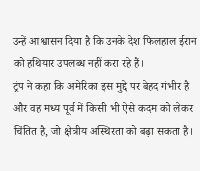उन्हें आश्वासन दिया है कि उनके देश फिलहाल ईरान को हथियार उपलब्ध नहीं करा रहे हैं।
ट्रंप ने कहा कि अमेरिका इस मुद्दे पर बेहद गंभीर है और वह मध्य पूर्व में किसी भी ऐसे कदम को लेकर चिंतित है, जो क्षेत्रीय अस्थिरता को बढ़ा सकता है।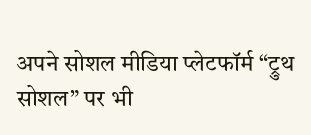अपने सोशल मीडिया प्लेटफॉर्म “ट्रुथ सोशल” पर भी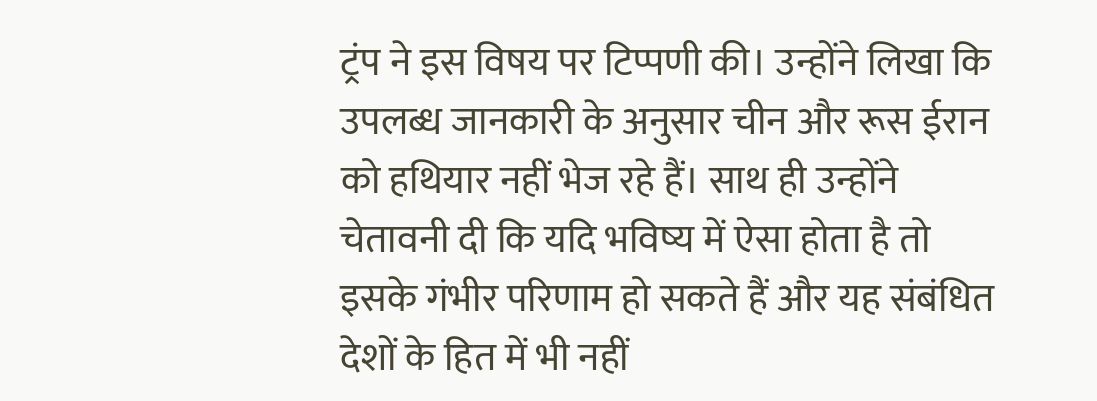ट्रंप ने इस विषय पर टिप्पणी की। उन्होंने लिखा कि उपलब्ध जानकारी के अनुसार चीन और रूस ईरान को हथियार नहीं भेज रहे हैं। साथ ही उन्होंने चेतावनी दी कि यदि भविष्य में ऐसा होता है तो इसके गंभीर परिणाम हो सकते हैं और यह संबंधित देशों के हित में भी नहीं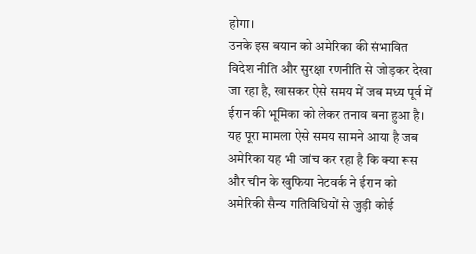होगा।
उनके इस बयान को अमेरिका की संभावित विदेश नीति और सुरक्षा रणनीति से जोड़कर देखा जा रहा है, खासकर ऐसे समय में जब मध्य पूर्व में ईरान की भूमिका को लेकर तनाव बना हुआ है।
यह पूरा मामला ऐसे समय सामने आया है जब अमेरिका यह भी जांच कर रहा है कि क्या रूस और चीन के खुफिया नेटवर्क ने ईरान को अमेरिकी सैन्य गतिविधियों से जुड़ी कोई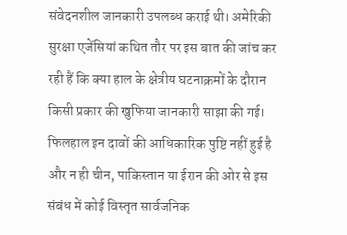संवेदनशील जानकारी उपलब्ध कराई थी। अमेरिकी सुरक्षा एजेंसियां कथित तौर पर इस बात की जांच कर रही हैं कि क्या हाल के क्षेत्रीय घटनाक्रमों के दौरान किसी प्रकार की खुफिया जानकारी साझा की गई।
फिलहाल इन दावों की आधिकारिक पुष्टि नहीं हुई है और न ही चीन, पाकिस्तान या ईरान की ओर से इस संबंध में कोई विस्तृत सार्वजनिक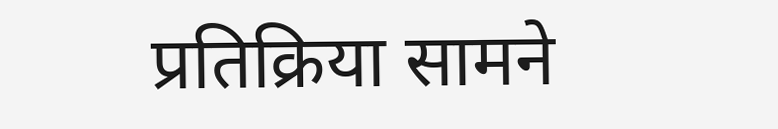प्रतिक्रिया सामने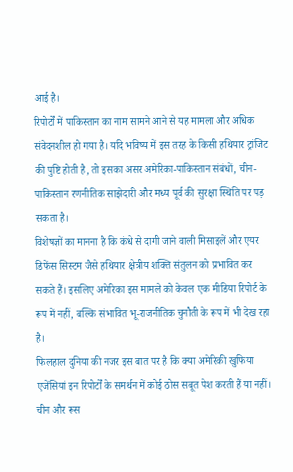आई है।
रिपोर्टों में पाकिस्तान का नाम सामने आने से यह मामला और अधिक संवेदनशील हो गया है। यदि भविष्य में इस तरह के किसी हथियार ट्रांजिट की पुष्टि होती है, तो इसका असर अमेरिका-पाकिस्तान संबंधों, चीन-पाकिस्तान रणनीतिक साझेदारी और मध्य पूर्व की सुरक्षा स्थिति पर पड़ सकता है।
विशेषज्ञों का मानना है कि कंधे से दागी जाने वाली मिसाइलें और एयर डिफेंस सिस्टम जैसे हथियार क्षेत्रीय शक्ति संतुलन को प्रभावित कर सकते हैं। इसलिए अमेरिका इस मामले को केवल एक मीडिया रिपोर्ट के रूप में नहीं, बल्कि संभावित भू-राजनीतिक चुनौती के रूप में भी देख रहा है।
फिलहाल दुनिया की नजर इस बात पर है कि क्या अमेरिकी खुफिया एजेंसियां इन रिपोर्टों के समर्थन में कोई ठोस सबूत पेश करती हैं या नहीं। चीन और रूस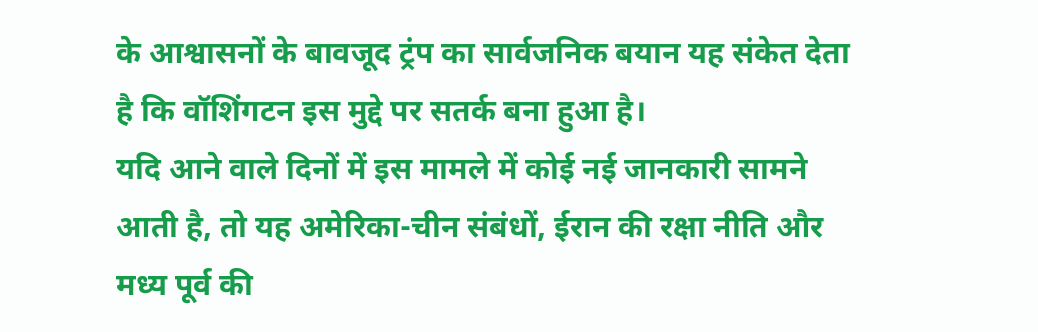के आश्वासनों के बावजूद ट्रंप का सार्वजनिक बयान यह संकेत देता है कि वॉशिंगटन इस मुद्दे पर सतर्क बना हुआ है।
यदि आने वाले दिनों में इस मामले में कोई नई जानकारी सामने आती है, तो यह अमेरिका-चीन संबंधों, ईरान की रक्षा नीति और मध्य पूर्व की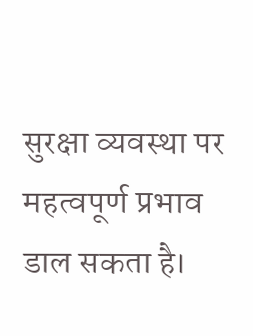सुरक्षा व्यवस्था पर महत्वपूर्ण प्रभाव डाल सकता है।